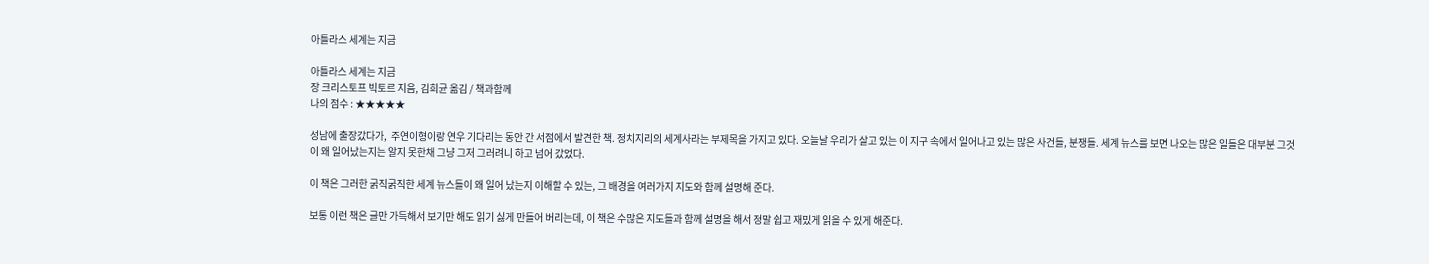아틀라스 세계는 지금

아틀라스 세계는 지금
장 크리스토프 빅토르 지음, 김희균 옮김 / 책과함께
나의 점수 : ★★★★★

성남에 출장갔다가,  주연이형이랑 연우 기다리는 동안 간 서점에서 발견한 책. 정치지리의 세계사라는 부제목을 가지고 있다. 오늘날 우리가 살고 있는 이 지구 속에서 일어나고 있는 많은 사건들, 분쟁들. 세계 뉴스를 보면 나오는 많은 일들은 대부분 그것이 왜 일어났는지는 알지 못한채 그냥 그저 그러려니 하고 넘어 갔었다.

이 책은 그러한 굵직굵직한 세계 뉴스들이 왜 일어 났는지 이해할 수 있는, 그 배경을 여러가지 지도와 함께 설명해 준다.

보통 이런 책은 글만 가득해서 보기만 해도 읽기 싫게 만들어 버리는데, 이 책은 수많은 지도들과 함께 설명을 해서 정말 쉽고 재밌게 읽을 수 있게 해준다.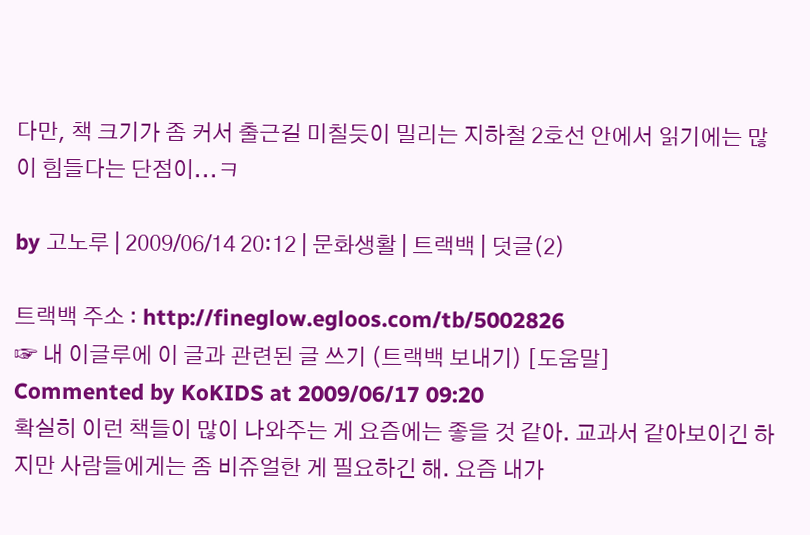다만, 책 크기가 좀 커서 출근길 미칠듯이 밀리는 지하철 2호선 안에서 읽기에는 많이 힘들다는 단점이...ㅋ

by 고노루 | 2009/06/14 20:12 | 문화생활 | 트랙백 | 덧글(2)

트랙백 주소 : http://fineglow.egloos.com/tb/5002826
☞ 내 이글루에 이 글과 관련된 글 쓰기 (트랙백 보내기) [도움말]
Commented by KoKIDS at 2009/06/17 09:20
확실히 이런 책들이 많이 나와주는 게 요즘에는 좋을 것 같아. 교과서 같아보이긴 하지만 사람들에게는 좀 비쥬얼한 게 필요하긴 해. 요즘 내가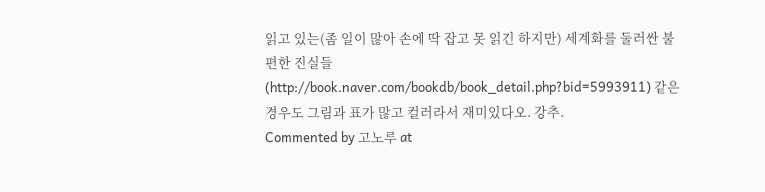읽고 있는(좀 일이 많아 손에 딱 잡고 못 읽긴 하지만) 세계화를 둘러싼 불편한 진실들(http://book.naver.com/bookdb/book_detail.php?bid=5993911) 같은 경우도 그림과 표가 많고 컬러라서 재미있다오. 강추.
Commented by 고노루 at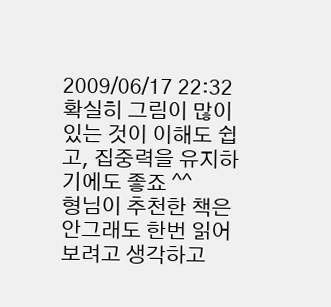2009/06/17 22:32
확실히 그림이 많이 있는 것이 이해도 쉽고, 집중력을 유지하기에도 좋죠 ^^
형님이 추천한 책은 안그래도 한번 읽어 보려고 생각하고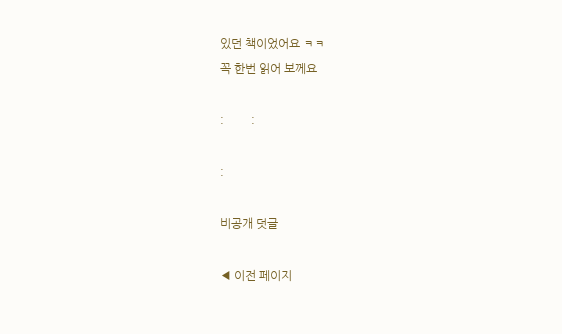있던 책이었어요 ㅋㅋ
꼭 한번 읽어 보께요

:         :

:

비공개 덧글

◀ 이전 페이지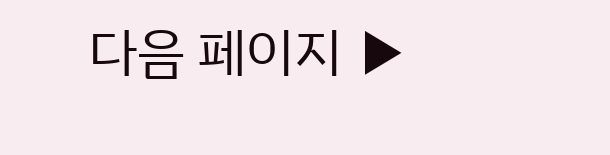다음 페이지 ▶